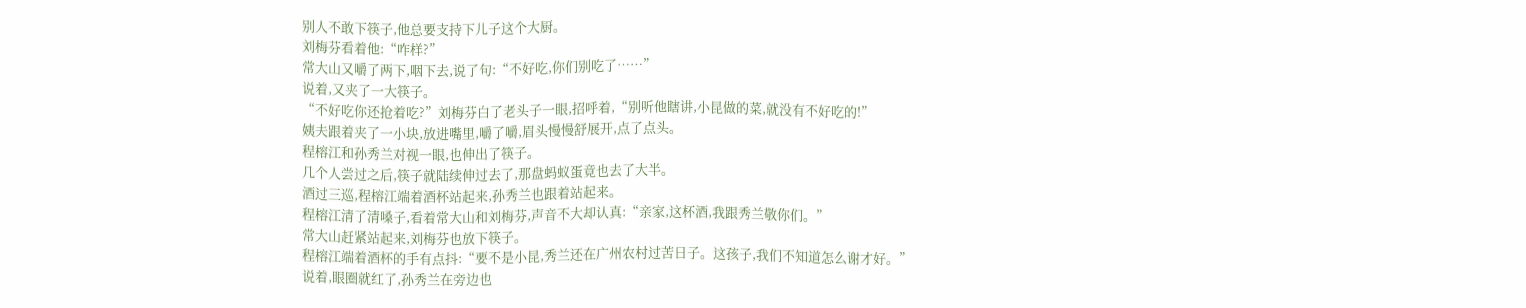别人不敢下筷子,他总要支持下儿子这个大厨。
刘梅芬看着他:“咋样?”
常大山又嚼了两下,咽下去,说了句:“不好吃,你们别吃了……”
说着,又夹了一大筷子。
“不好吃你还抢着吃?”刘梅芬白了老头子一眼,招呼着,“别听他瞎讲,小昆做的菜,就没有不好吃的!”
姨夫跟着夹了一小块,放进嘴里,嚼了嚼,眉头慢慢舒展开,点了点头。
程榕江和孙秀兰对视一眼,也伸出了筷子。
几个人尝过之后,筷子就陆续伸过去了,那盘蚂蚁蛋竟也去了大半。
酒过三巡,程榕江端着酒杯站起来,孙秀兰也跟着站起来。
程榕江清了清嗓子,看着常大山和刘梅芬,声音不大却认真:“亲家,这杯酒,我跟秀兰敬你们。”
常大山赶紧站起来,刘梅芬也放下筷子。
程榕江端着酒杯的手有点抖:“要不是小昆,秀兰还在广州农村过苦日子。这孩子,我们不知道怎么谢才好。”
说着,眼圈就红了,孙秀兰在旁边也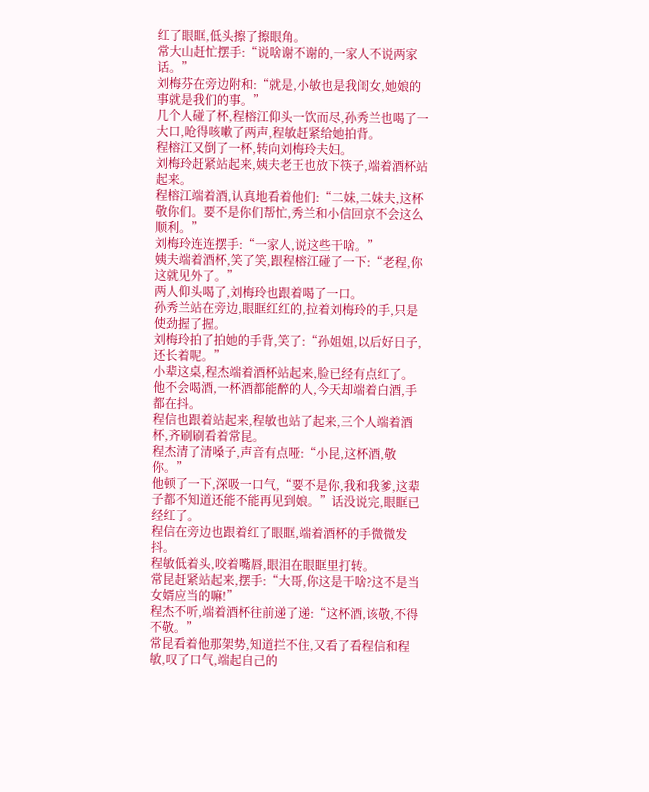红了眼眶,低头擦了擦眼角。
常大山赶忙摆手:“说啥谢不谢的,一家人不说两家话。”
刘梅芬在旁边附和:“就是,小敏也是我闺女,她娘的事就是我们的事。”
几个人碰了杯,程榕江仰头一饮而尽,孙秀兰也喝了一大口,呛得咳嗽了两声,程敏赶紧给她拍背。
程榕江又倒了一杯,转向刘梅玲夫妇。
刘梅玲赶紧站起来,姨夫老王也放下筷子,端着酒杯站起来。
程榕江端着酒,认真地看着他们:“二妹,二妹夫,这杯敬你们。要不是你们帮忙,秀兰和小信回京不会这么顺利。”
刘梅玲连连摆手:“一家人,说这些干啥。”
姨夫端着酒杯,笑了笑,跟程榕江碰了一下:“老程,你这就见外了。”
两人仰头喝了,刘梅玲也跟着喝了一口。
孙秀兰站在旁边,眼眶红红的,拉着刘梅玲的手,只是使劲握了握。
刘梅玲拍了拍她的手背,笑了:“孙姐姐,以后好日子,还长着呢。”
小辈这桌,程杰端着酒杯站起来,脸已经有点红了。
他不会喝酒,一杯酒都能醉的人,今天却端着白酒,手都在抖。
程信也跟着站起来,程敏也站了起来,三个人端着酒杯,齐刷刷看着常昆。
程杰清了清嗓子,声音有点哑:“小昆,这杯酒,敬你。”
他顿了一下,深吸一口气,“要不是你,我和我爹,这辈子都不知道还能不能再见到娘。”话没说完,眼眶已经红了。
程信在旁边也跟着红了眼眶,端着酒杯的手微微发抖。
程敏低着头,咬着嘴唇,眼泪在眼眶里打转。
常昆赶紧站起来,摆手:“大哥,你这是干啥?这不是当女婿应当的嘛!”
程杰不听,端着酒杯往前递了递:“这杯酒,该敬,不得不敬。”
常昆看着他那架势,知道拦不住,又看了看程信和程敏,叹了口气,端起自己的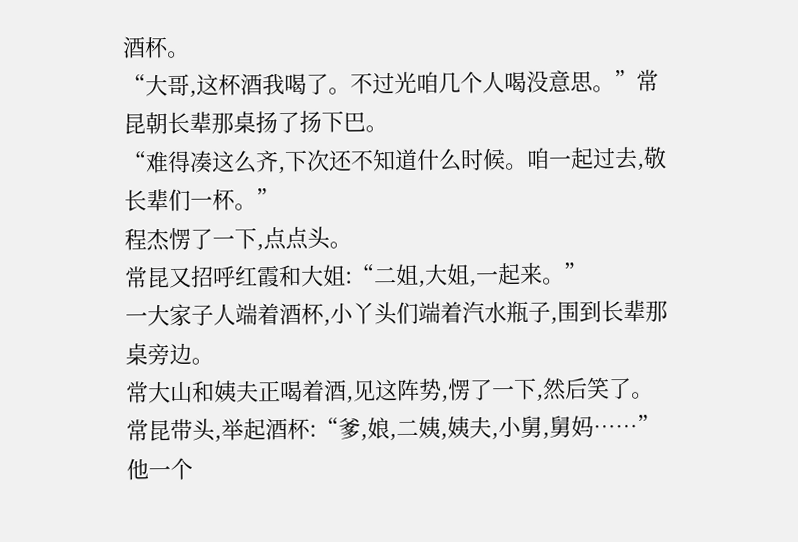酒杯。
“大哥,这杯酒我喝了。不过光咱几个人喝没意思。”常昆朝长辈那桌扬了扬下巴。
“难得凑这么齐,下次还不知道什么时候。咱一起过去,敬长辈们一杯。”
程杰愣了一下,点点头。
常昆又招呼红霞和大姐:“二姐,大姐,一起来。”
一大家子人端着酒杯,小丫头们端着汽水瓶子,围到长辈那桌旁边。
常大山和姨夫正喝着酒,见这阵势,愣了一下,然后笑了。
常昆带头,举起酒杯:“爹,娘,二姨,姨夫,小舅,舅妈……”
他一个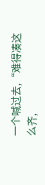一个喊过去,“难得凑这么齐,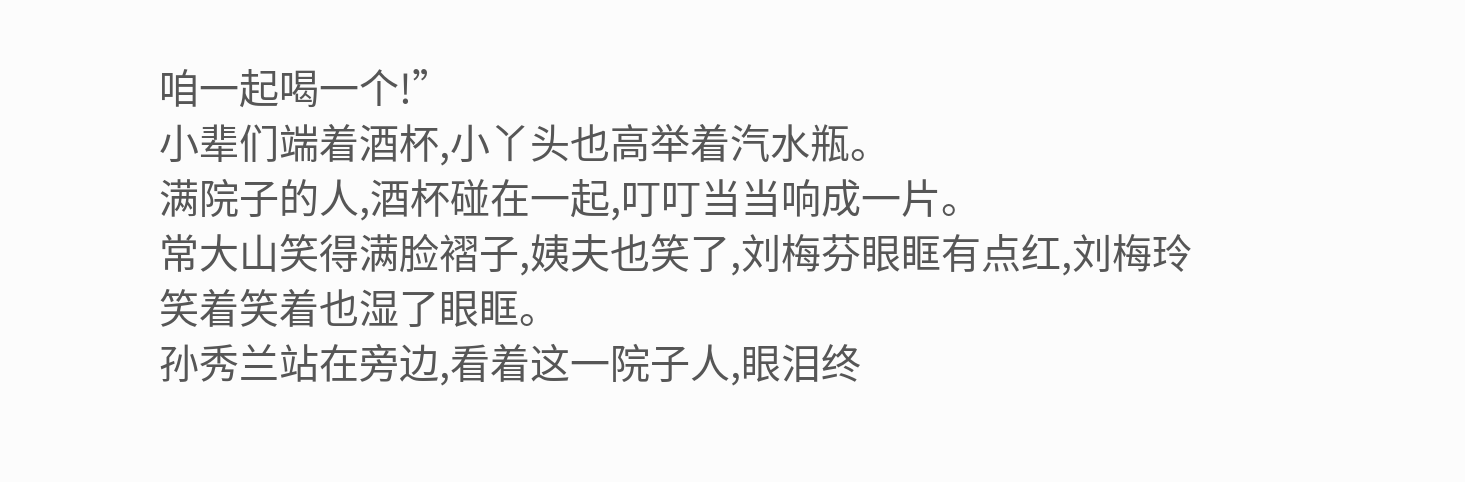咱一起喝一个!”
小辈们端着酒杯,小丫头也高举着汽水瓶。
满院子的人,酒杯碰在一起,叮叮当当响成一片。
常大山笑得满脸褶子,姨夫也笑了,刘梅芬眼眶有点红,刘梅玲笑着笑着也湿了眼眶。
孙秀兰站在旁边,看着这一院子人,眼泪终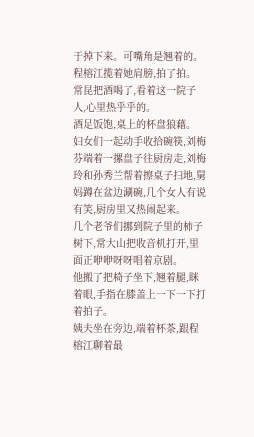于掉下来。可嘴角是翘着的。程榕江揽着她肩膀,拍了拍。
常昆把酒喝了,看着这一院子人,心里热乎乎的。
酒足饭饱,桌上的杯盘狼藉。
妇女们一起动手收拾碗筷,刘梅芬端着一摞盘子往厨房走,刘梅玲和孙秀兰帮着擦桌子扫地,舅妈蹲在盆边涮碗,几个女人有说有笑,厨房里又热闹起来。
几个老爷们挪到院子里的柿子树下,常大山把收音机打开,里面正咿咿呀呀唱着京剧。
他搬了把椅子坐下,翘着腿,眯着眼,手指在膝盖上一下一下打着拍子。
姨夫坐在旁边,端着杯茶,跟程榕江聊着最